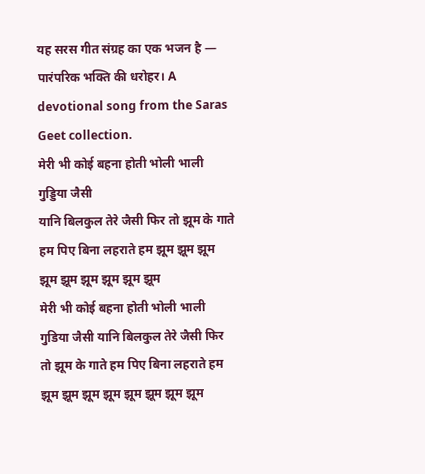यह सरस गीत संग्रह का एक भजन है — पारंपरिक भक्ति की धरोहर। A devotional song from the Saras Geet collection.
मेरी भी कोई बहना होती भोली भाली गुड्डिया जैसी
यानि बिलकुल तेरे जैसी फिर तो झूम के गाते हम पिए बिना लहराते हम झूम झूम झूम झूम झूम झूम झूम झूम झूम
मेरी भी कोई बहना होती भोली भाली गुडिया जैसी यानि बिलकुल तेरे जैसी फिर तो झूम के गाते हम पिए बिना लहराते हम झूम झूम झूम झूम झूम झूम झूम झूम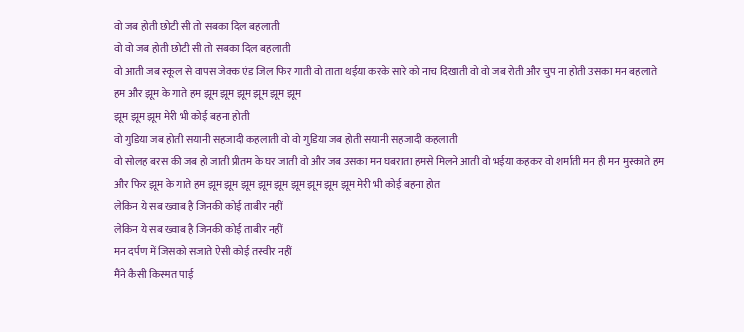वो जब होती छोटी सी तो सबका दिल बहलाती
वो वो जब होती छोटी सी तो सबका दिल बहलाती
वो आती जब स्कूल से वापस जेक्क एंड जिल फिर गाती वो ताता थईया करके सारे को नाच दिखाती वो वो जब रोती और चुप ना होती उसका मन बहलाते हम और झूम के गाते हम झूम झूम झूम झूम झूम झूम
झूम झूम झूम मेरी भी कोई बहना होती
वो गुडिया जब होती सयानी सहजादी कहलाती वो वो गुडिया जब होती सयानी सहजादी कहलाती
वो सोलह बरस की जब हो जाती प्रीतम के घर जाती वो और जब उसका मन घबराता हमसे मिलने आती वो भईया कहकर वो शर्माती मन ही मन मुस्काते हम और फिर झूम के गाते हम झूम झूम झूम झूम झूम झूम झूम झूम झूम मेरी भी कोई बहना होत
लेकिन ये सब ख्वाब है जिनकी कोई ताबीर नहीं
लेकिन ये सब ख्वाब है जिनकी कोई ताबीर नहीं
मन दर्पण में जिसको सजाते ऐसी कोई तस्वीर नहीं
मैंने कैसी किस्मत पाई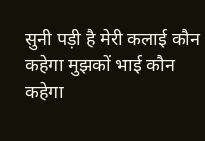सुनी पड़ी है मेरी कलाई कौन कहेगा मुझकों भाई कौन कहेगा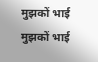मुझकों भाई मुझकों भाई